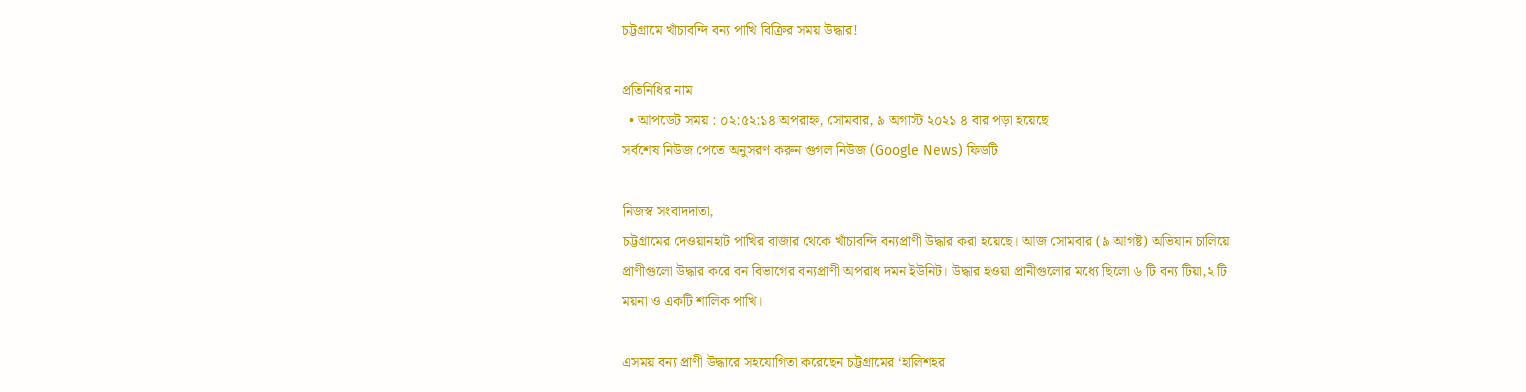চট্টগ্রামে খাঁচাবন্দি বন্য পাখি বিক্রির সময় উদ্ধার!

প্রতিনিধির নাম
  • আপডেট সময় : ০২:৫২:১৪ অপরাহ্ন, সোমবার, ৯ অগাস্ট ২০২১ ৪ বার পড়া হয়েছে
সর্বশেষ নিউজ পেতে অনুসরণ করুন গুগল নিউজ (Google News) ফিডটি

নিজস্ব সংবাদদাতা,
চট্টগ্রামের দেওয়ানহাট পাখির বাজার থেকে খাঁচাবন্দি বন্যপ্রাণী উদ্ধার করা হয়েছে। আজ সোমবার (৯ আগষ্ট) অভিযান চালিয়ে প্রাণীগুলো উদ্ধার করে বন বিভাগের বন্যপ্রাণী অপরাধ দমন ইউনিট। উদ্ধার হওয়া প্রানীগুলোর মধ্যে ছিলো ৬ টি বন্য টিয়া,২ টি ময়না ও একটি শালিক পাখি।

এসময় বন্য প্রাণী উদ্ধারে সহযোগিতা করেছেন চট্টগ্রামের ‘হালিশহর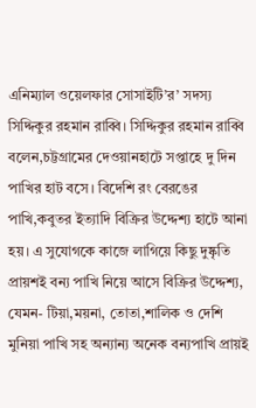এনিম্যাল ওয়েলফার সোসাইটি’র’ সদস্য সিদ্দিকুর রহমান রাব্বি। সিদ্দিকুর রহমান রাব্বি বলেন,চট্টগ্রামের দেওয়ানহাটে সপ্তাহে দু দিন পাখির হাট বসে। বিদেশি রং বেরঙের পাখি,কবুতর ইত্যাদি বিক্রির উদ্দেশ্য হাটে আনা হয়। এ সুযোগকে কাজে লাগিয়ে কিছু দুষ্কৃতি প্রায়শই বন্য পাখি নিয়ে আসে বিক্রির উদ্দেশ্য, যেমন- টিয়া,ময়না, তোতা,শালিক ও দেশি মুনিয়া পাখি সহ অন্যান্য অনেক বন্যপাখি প্রায়ই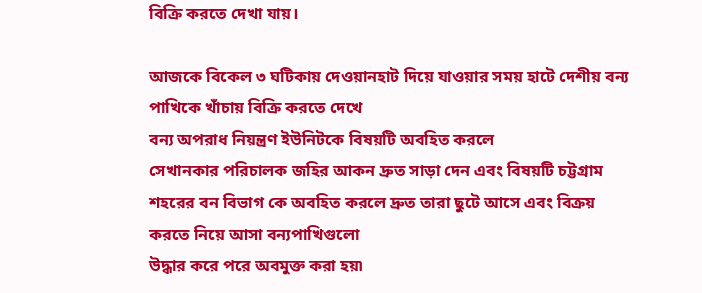বিক্রি করতে দেখা যায়।

আজকে বিকেল ৩ ঘটিকায় দেওয়ানহাট দিয়ে যাওয়ার সময় হাটে দেশীয় বন্য পাখিকে খাঁচায় বিক্রি করতে দেখে
বন্য অপরাধ নিয়ন্ত্রণ ইউনিটকে বিষয়টি অবহিত করলে
সেখানকার পরিচালক জহির আকন দ্রুত সাড়া দেন এবং বিষয়টি চট্টগ্রাম শহরের বন বিভাগ কে অবহিত করলে দ্রুত তারা ছুটে আসে এবং বিক্রয় করতে নিয়ে আসা বন্যপাখিগুলো
উদ্ধার করে পরে অবমুক্ত করা হয়৷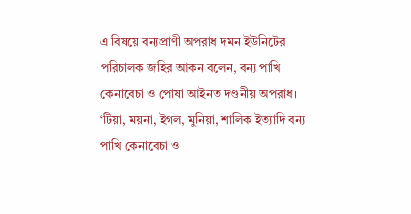এ বিষয়ে বন্যপ্রাণী অপরাধ দমন ইউনিটের পরিচালক জহির আকন বলেন, বন্য পাখি কেনাবেচা ও পোষা আইনত দণ্ডনীয় অপরাধ। ‘টিয়া, ময়না, ইগল, মুনিয়া, শালিক ইত্যাদি বন্য পাখি কেনাবেচা ও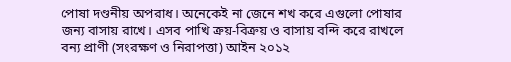পোষা দণ্ডনীয় অপরাধ। অনেকেই না জেনে শখ করে এগুলো পোষার জন্য বাসায় রাখে। এসব পাখি ক্রয়-বিক্রয় ও বাসায় বন্দি করে রাখলে বন্য প্রাণী (সংরক্ষণ ও নিরাপত্তা) আইন ২০১২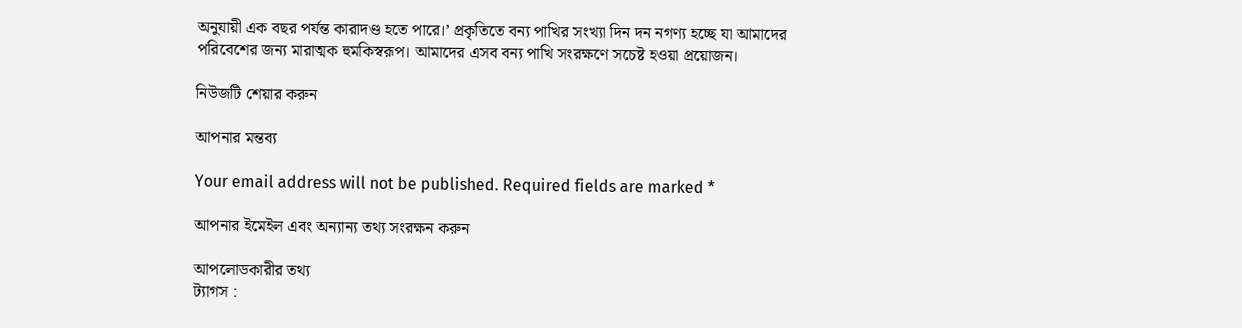অনুযায়ী এক বছর পর্যন্ত কারাদণ্ড হতে পারে।’ প্রকৃতিতে বন্য পাখির সংখ্যা দিন দন নগণ্য হচ্ছে যা আমাদের পরিবেশের জন্য মারাত্মক হুমকিস্বরূপ। আমাদের এসব বন্য পাখি সংরক্ষণে সচেষ্ট হওয়া প্রয়োজন।

নিউজটি শেয়ার করুন

আপনার মন্তব্য

Your email address will not be published. Required fields are marked *

আপনার ইমেইল এবং অন্যান্য তথ্য সংরক্ষন করুন

আপলোডকারীর তথ্য
ট্যাগস :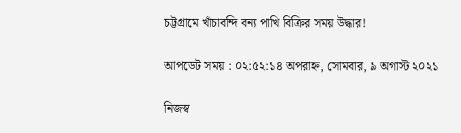চট্টগ্রামে খাঁচাবন্দি বন্য পাখি বিক্রির সময় উদ্ধার!

আপডেট সময় : ০২:৫২:১৪ অপরাহ্ন, সোমবার, ৯ অগাস্ট ২০২১

নিজস্ব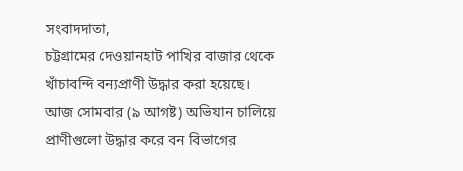সংবাদদাতা,
চট্টগ্রামের দেওয়ানহাট পাখির বাজার থেকে খাঁচাবন্দি বন্যপ্রাণী উদ্ধার করা হয়েছে। আজ সোমবার (৯ আগষ্ট) অভিযান চালিয়ে প্রাণীগুলো উদ্ধার করে বন বিভাগের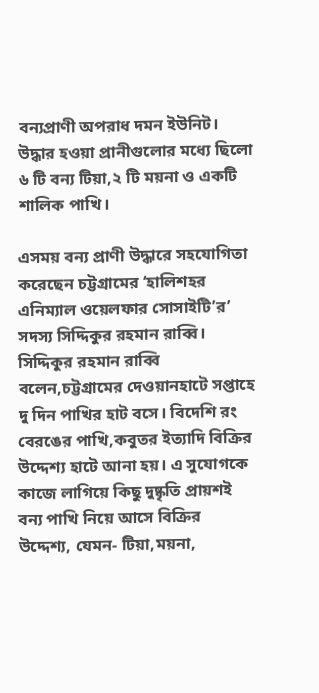বন্যপ্রাণী অপরাধ দমন ইউনিট। উদ্ধার হওয়া প্রানীগুলোর মধ্যে ছিলো ৬ টি বন্য টিয়া,২ টি ময়না ও একটি শালিক পাখি।

এসময় বন্য প্রাণী উদ্ধারে সহযোগিতা করেছেন চট্টগ্রামের ‘হালিশহর এনিম্যাল ওয়েলফার সোসাইটি’র’ সদস্য সিদ্দিকুর রহমান রাব্বি। সিদ্দিকুর রহমান রাব্বি বলেন,চট্টগ্রামের দেওয়ানহাটে সপ্তাহে দু দিন পাখির হাট বসে। বিদেশি রং বেরঙের পাখি,কবুতর ইত্যাদি বিক্রির উদ্দেশ্য হাটে আনা হয়। এ সুযোগকে কাজে লাগিয়ে কিছু দুষ্কৃতি প্রায়শই বন্য পাখি নিয়ে আসে বিক্রির উদ্দেশ্য, যেমন- টিয়া,ময়না,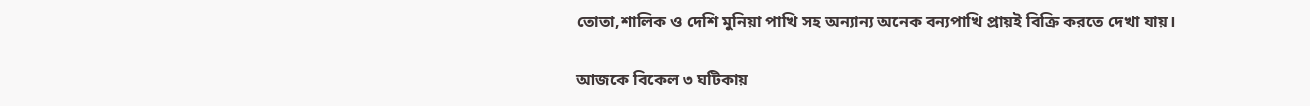তোতা,শালিক ও দেশি মুনিয়া পাখি সহ অন্যান্য অনেক বন্যপাখি প্রায়ই বিক্রি করতে দেখা যায়।

আজকে বিকেল ৩ ঘটিকায়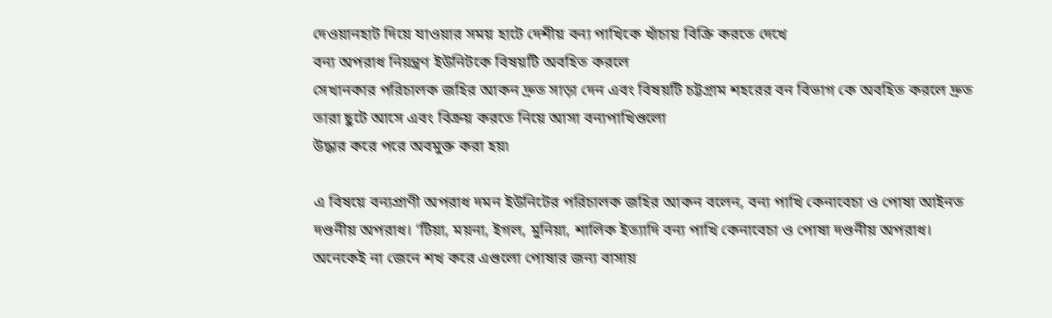দেওয়ানহাট দিয়ে যাওয়ার সময় হাটে দেশীয় বন্য পাখিকে খাঁচায় বিক্রি করতে দেখে
বন্য অপরাধ নিয়ন্ত্রণ ইউনিটকে বিষয়টি অবহিত করলে
সেখানকার পরিচালক জহির আকন দ্রুত সাড়া দেন এবং বিষয়টি চট্টগ্রাম শহরের বন বিভাগ কে অবহিত করলে দ্রুত তারা ছুটে আসে এবং বিক্রয় করতে নিয়ে আসা বন্যপাখিগুলো
উদ্ধার করে পরে অবমুক্ত করা হয়৷

এ বিষয়ে বন্যপ্রাণী অপরাধ দমন ইউনিটের পরিচালক জহির আকন বলেন, বন্য পাখি কেনাবেচা ও পোষা আইনত দণ্ডনীয় অপরাধ। ‘টিয়া, ময়না, ইগল, মুনিয়া, শালিক ইত্যাদি বন্য পাখি কেনাবেচা ও পোষা দণ্ডনীয় অপরাধ। অনেকেই না জেনে শখ করে এগুলো পোষার জন্য বাসায়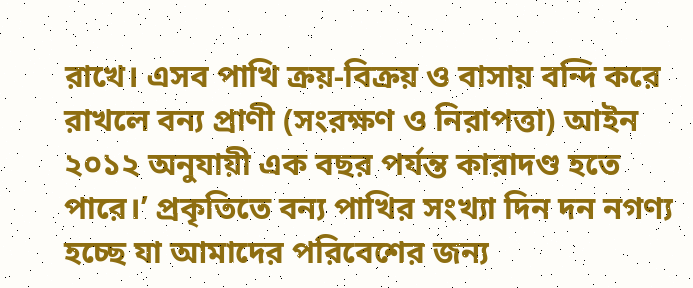রাখে। এসব পাখি ক্রয়-বিক্রয় ও বাসায় বন্দি করে রাখলে বন্য প্রাণী (সংরক্ষণ ও নিরাপত্তা) আইন ২০১২ অনুযায়ী এক বছর পর্যন্ত কারাদণ্ড হতে পারে।’ প্রকৃতিতে বন্য পাখির সংখ্যা দিন দন নগণ্য হচ্ছে যা আমাদের পরিবেশের জন্য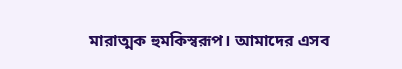মারাত্মক হুমকিস্বরূপ। আমাদের এসব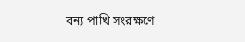বন্য পাখি সংরক্ষণে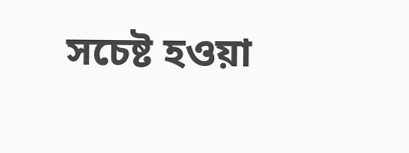সচেষ্ট হওয়া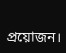প্রয়োজন।